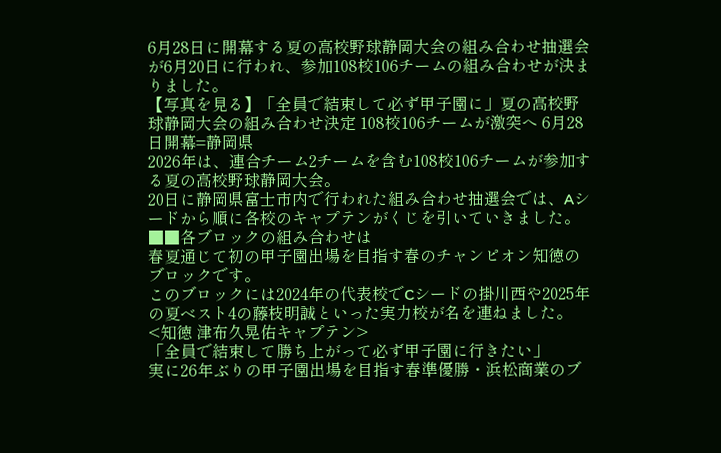6月28日に開幕する夏の高校野球静岡大会の組み合わせ抽選会が6月20日に行われ、参加108校106チームの組み合わせが決まりました。
【写真を見る】「全員で結束して必ず甲子園に」夏の高校野球静岡大会の組み合わせ決定 108校106チームが激突へ 6月28日開幕=静岡県
2026年は、連合チーム2チームを含む108校106チームが参加する夏の高校野球静岡大会。
20日に静岡県富士市内で行われた組み合わせ抽選会では、Aシードから順に各校のキャプテンがくじを引いていきました。
■■各ブロックの組み合わせは
春夏通じて初の甲子園出場を目指す春のチャンピオン知徳のブロックです。
このブロックには2024年の代表校でCシードの掛川西や2025年の夏ベスト4の藤枝明誠といった実力校が名を連ねました。
<知徳 津布久晃佑キャプテン>
「全員で結束して勝ち上がって必ず甲子園に行きたい」
実に26年ぶりの甲子園出場を目指す春準優勝・浜松商業のブ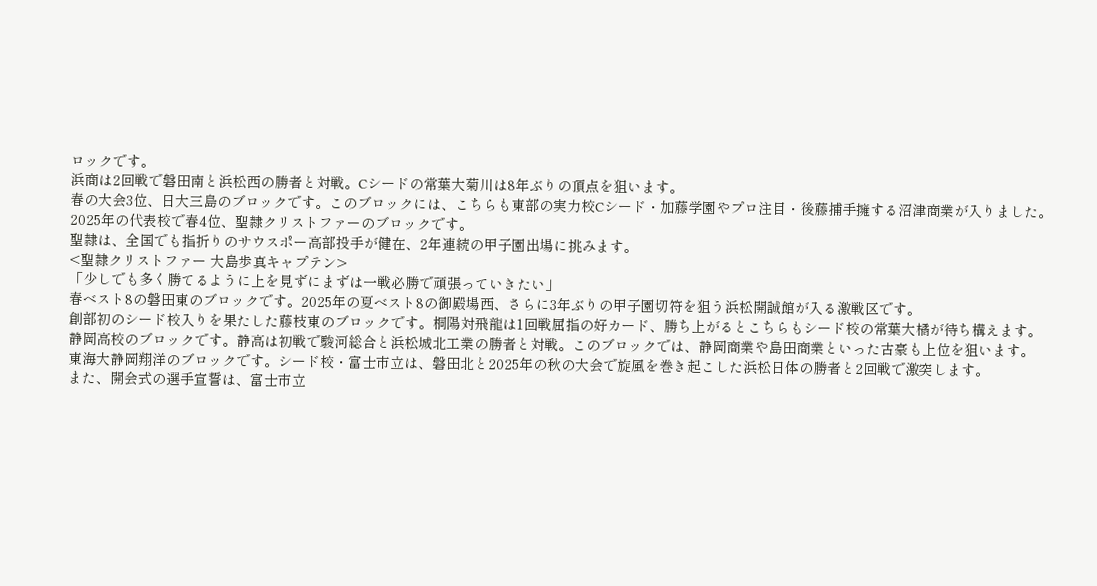ロックです。
浜商は2回戦で磐田南と浜松西の勝者と対戦。Cシードの常葉大菊川は8年ぶりの頂点を狙います。
春の大会3位、日大三島のブロックです。このブロックには、こちらも東部の実力校Cシード・加藤学園やプロ注目・後藤捕手擁する沼津商業が入りました。
2025年の代表校で春4位、聖隷クリストファーのブロックです。
聖隷は、全国でも指折りのサウスポー高部投手が健在、2年連続の甲子園出場に挑みます。
<聖隷クリストファー 大島歩真キャプテン>
「少しでも多く勝てるように上を見ずにまずは一戦必勝で頑張っていきたい」
春ベスト8の磐田東のブロックです。2025年の夏ベスト8の御殿場西、さらに3年ぶりの甲子園切符を狙う浜松開誠館が入る激戦区です。
創部初のシード校入りを果たした藤枝東のブロックです。桐陽対飛龍は1回戦屈指の好カード、勝ち上がるとこちらもシード校の常葉大橘が待ち構えます。
静岡高校のブロックです。静高は初戦で駿河総合と浜松城北工業の勝者と対戦。このブロックでは、静岡商業や島田商業といった古豪も上位を狙います。
東海大静岡翔洋のブロックです。シード校・富士市立は、磐田北と2025年の秋の大会で旋風を巻き起こした浜松日体の勝者と2回戦で激突します。
また、開会式の選手宣誓は、富士市立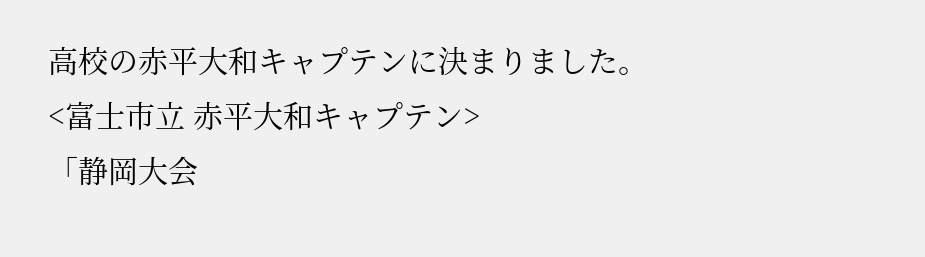高校の赤平大和キャプテンに決まりました。
<富士市立 赤平大和キャプテン>
「静岡大会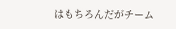はもちろんだがチーム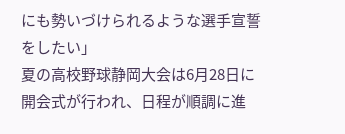にも勢いづけられるような選手宣誓をしたい」
夏の高校野球静岡大会は6月28日に開会式が行われ、日程が順調に進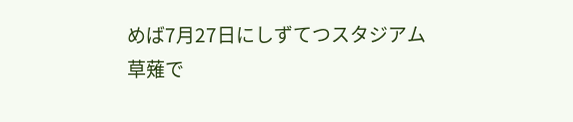めば7月27日にしずてつスタジアム草薙で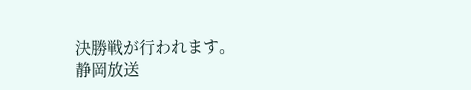決勝戦が行われます。
静岡放送